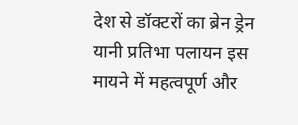देश से डॉक्टरों का ब्रेन ड्रेन यानी प्रतिभा पलायन इस मायने में महत्वपूर्ण और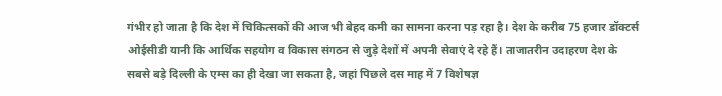गंभीर हो जाता है कि देश में चिकित्सकों की आज भी बेहद कमी का सामना करना पड़ रहा है। देश के करीब 75 हजार डॉक्टर्स ओईसीडी यानी कि आर्थिक सहयोग व विकास संगठन से जुड़े देशों में अपनी सेवाएं दे रहे हैं। ताजातरीन उदाहरण देश के सबसे बड़े दिल्ली के एम्स का ही देखा जा सकता है, जहां पिछले दस माह में 7 विशेषज्ञ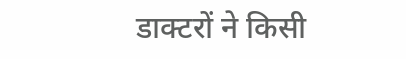डाक्टरों ने किसी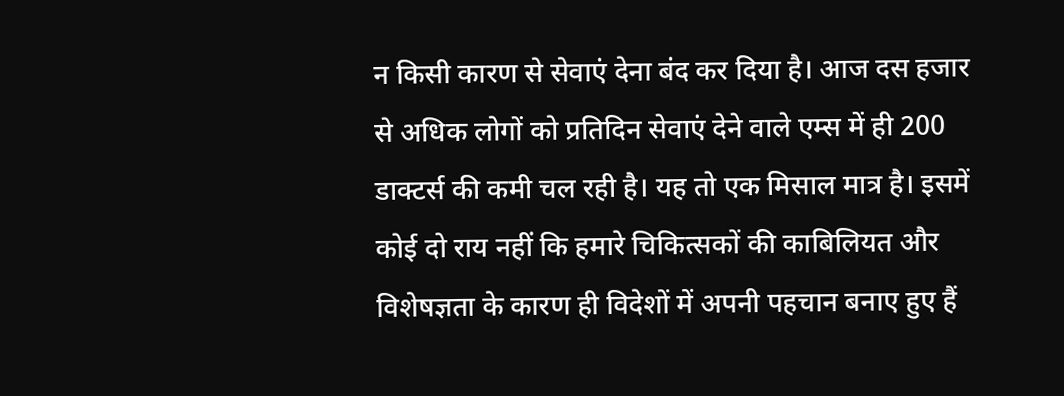न किसी कारण से सेवाएं देना बंद कर दिया है। आज दस हजार से अधिक लोगों को प्रतिदिन सेवाएं देने वाले एम्स में ही 200 डाक्टर्स की कमी चल रही है। यह तो एक मिसाल मात्र है। इसमें कोई दो राय नहीं कि हमारे चिकित्सकों की काबिलियत और विशेषज्ञता के कारण ही विदेशों में अपनी पहचान बनाए हुए हैं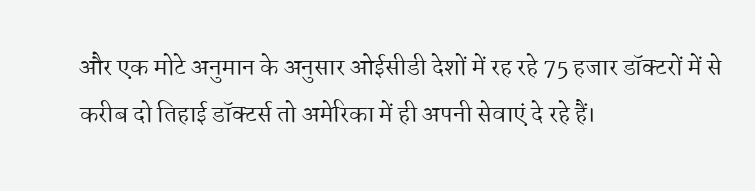और एक मोटे अनुमान के अनुसार ओईसीडी देशों में रह रहे 75 हजार डॉक्टरों में से करीब दो तिहाई डॉक्टर्स तो अमेरिका में ही अपनी सेवाएं दे रहे हैं।